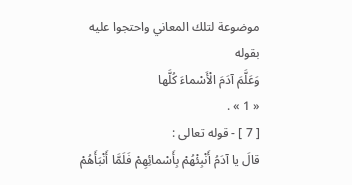موضوعة لتلك المعاني واحتجوا عليه بقوله
وَعَلَّمَ آدَمَ الْأَسْماءَ كُلَّها
« 1 » .
[ 7 ] - قوله تعالى :
قالَ يا آدَمُ أَنْبِئْهُمْ بِأَسْمائِهِمْ فَلَمَّا أَنْبَأَهُمْ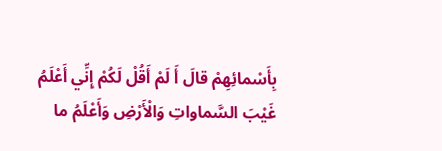بِأَسْمائِهِمْ قالَ أَ لَمْ أَقُلْ لَكُمْ إِنِّي أَعْلَمُ غَيْبَ السَّماواتِ وَالْأَرْضِ وَأَعْلَمُ ما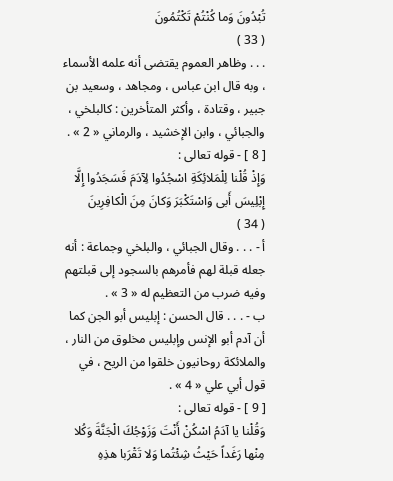تُبْدُونَ وَما كُنْتُمْ تَكْتُمُونَ
( 33 )
. . . وظاهر العموم يقتضى أنه علمه الأسماء ، وبه قال ابن عباس ، ومجاهد ، وسعيد بن جبير ، وقتادة ، وأكثر المتأخرين : كالبلخي ، والجبائي ، وابن الإخشيد ، والرماني « 2 » .
[ 8 ] - قوله تعالى :
وَإِذْ قُلْنا لِلْمَلائِكَةِ اسْجُدُوا لِآدَمَ فَسَجَدُوا إِلَّا إِبْلِيسَ أَبى وَاسْتَكْبَرَ وَكانَ مِنَ الْكافِرِينَ
( 34 )
أ - . . . وقال الجبائي ، والبلخي وجماعة : أنه جعله قبلة لهم فأمرهم بالسجود إلى قبلتهم وفيه ضرب من التعظيم له « 3 » .
ب - . . . قال الحسن : إبليس أبو الجن كما أن آدم أبو الإنس وإبليس مخلوق من النار ، والملائكة روحانيون خلقوا من الريح ، في قول أبي علي « 4 » .
[ 9 ] - قوله تعالى :
وَقُلْنا يا آدَمُ اسْكُنْ أَنْتَ وَزَوْجُكَ الْجَنَّةَ وَكُلا مِنْها رَغَداً حَيْثُ شِئْتُما وَلا تَقْرَبا هذِهِ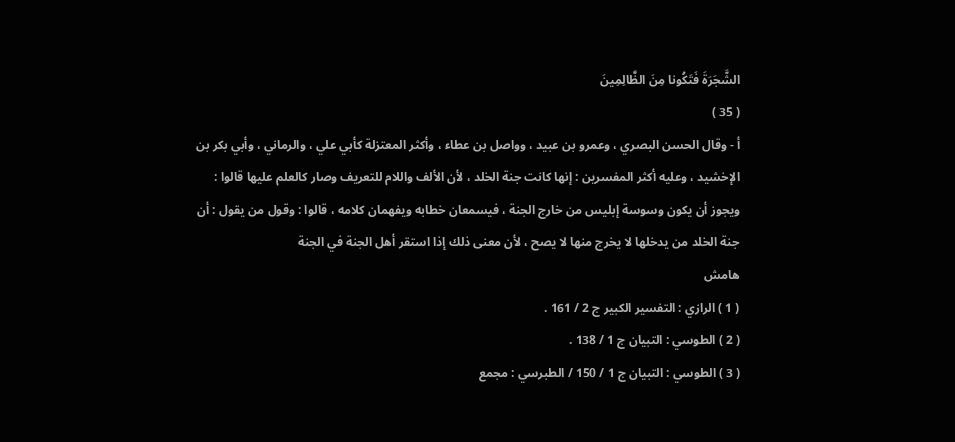الشَّجَرَةَ فَتَكُونا مِنَ الظَّالِمِينَ
( 35 )
أ - وقال الحسن البصري ، وعمرو بن عبيد ، وواصل بن عطاء ، وأكثر المعتزلة كأبي علي ، والرماني ، وأبي بكر بن الإخشيد ، وعليه أكثر المفسرين : إنها كانت جنة الخلد ، لأن الألف واللام للتعريف وصار كالعلم عليها قالوا : ويجوز أن يكون وسوسة إبليس من خارج الجنة ، فيسمعان خطابه ويفهمان كلامه ، قالوا : وقول من يقول : أن جنة الخلد من يدخلها لا يخرج منها لا يصح ، لأن معنى ذلك إذا استقر أهل الجنة في الجنة
هامش
( 1 ) الرازي : التفسير الكبير ج 2 / 161 .
( 2 ) الطوسي : التبيان ج 1 / 138 .
( 3 ) الطوسي : التبيان ج 1 / 150 / الطبرسي : مجمع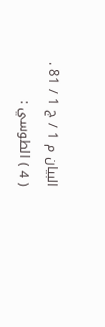البيان م 1 / ج 1 / 81 .
( 4 ) الطوسي :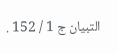التبيان ج 1 / 152 .